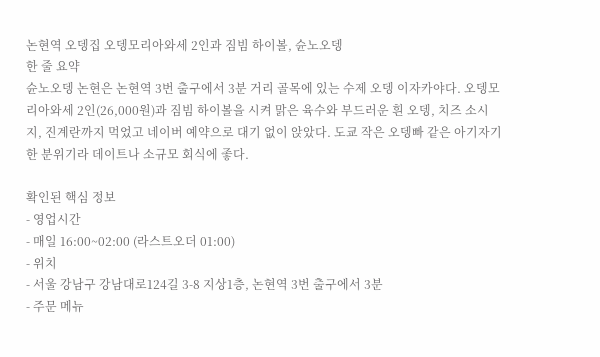논현역 오뎅집 오뎅모리아와세 2인과 짐빔 하이볼, 슌노오뎅
한 줄 요약
슌노오뎅 논현은 논현역 3번 출구에서 3분 거리 골목에 있는 수제 오뎅 이자카야다. 오뎅모리아와세 2인(26,000원)과 짐빔 하이볼을 시켜 맑은 육수와 부드러운 흰 오뎅, 치즈 소시지, 진계란까지 먹었고 네이버 예약으로 대기 없이 앉았다. 도쿄 작은 오뎅빠 같은 아기자기한 분위기라 데이트나 소규모 회식에 좋다.

확인된 핵심 정보
- 영업시간
- 매일 16:00~02:00 (라스트오더 01:00)
- 위치
- 서울 강남구 강남대로124길 3-8 지상1층, 논현역 3번 출구에서 3분
- 주문 메뉴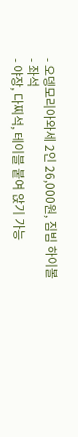- 오뎅모리아와세 2인 26,000원, 짐빔 하이볼
- 좌석
- 야장, 다찌석, 테이블 붙여 앉기 가능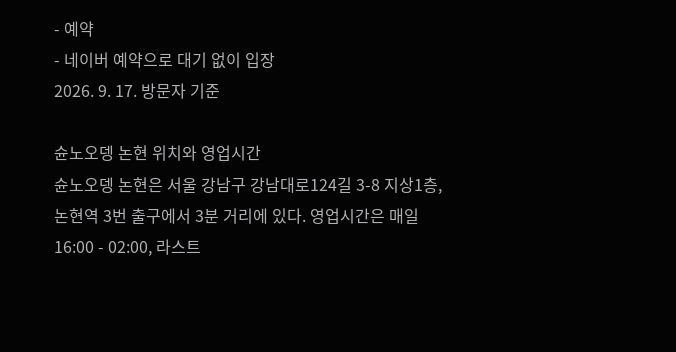- 예약
- 네이버 예약으로 대기 없이 입장
2026. 9. 17. 방문자 기준

슌노오뎅 논현 위치와 영업시간
슌노오뎅 논현은 서울 강남구 강남대로124길 3-8 지상1층, 논현역 3번 출구에서 3분 거리에 있다. 영업시간은 매일 16:00 - 02:00, 라스트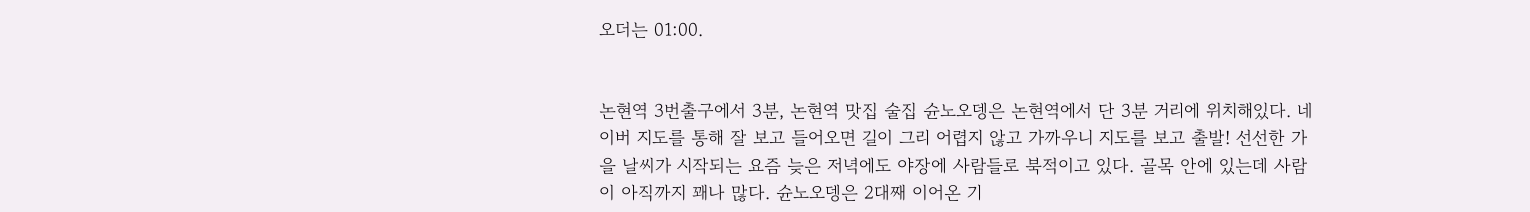오더는 01:00.


논현역 3번출구에서 3분, 논현역 맛집 술집 슌노오뎅은 논현역에서 단 3분 거리에 위치해있다. 네이버 지도를 통해 잘 보고 들어오면 길이 그리 어렵지 않고 가까우니 지도를 보고 출발! 선선한 가을 날씨가 시작되는 요즘 늦은 저녁에도 야장에 사람들로 북적이고 있다. 골목 안에 있는데 사람이 아직까지 꽤나 많다. 슌노오뎅은 2대째 이어온 기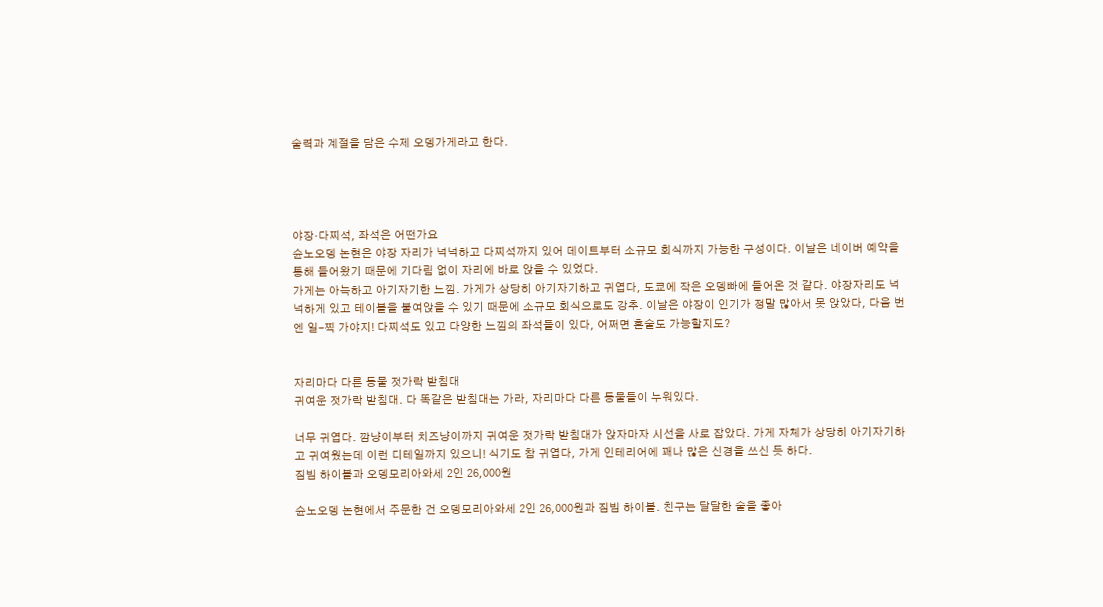술력과 계절을 담은 수제 오뎅가게라고 한다.




야장·다찌석, 좌석은 어떤가요
슌노오뎅 논현은 야장 자리가 넉넉하고 다찌석까지 있어 데이트부터 소규모 회식까지 가능한 구성이다. 이날은 네이버 예약을 통해 들어왔기 때문에 기다림 없이 자리에 바로 앉을 수 있었다.
가게는 아늑하고 아기자기한 느낌. 가게가 상당히 아기자기하고 귀엽다, 도쿄에 작은 오뎅빠에 들어온 것 같다. 야장자리도 넉넉하게 있고 테이블을 붙여앉을 수 있기 때문에 소규모 회식으로도 강추. 이날은 야장이 인기가 정말 많아서 못 앉았다, 다음 번엔 일-찍 가야지! 다찌석도 있고 다양한 느낌의 좌석들이 있다, 어쩌면 혼술도 가능할지도?


자리마다 다른 동물 젓가락 받침대
귀여운 젓가락 받침대. 다 똑같은 받침대는 가라, 자리마다 다른 동물들이 누워있다.

너무 귀엽다. 깜냥이부터 치즈냥이까지 귀여운 젓가락 받침대가 앉자마자 시선을 사로 잡았다. 가게 자체가 상당히 아기자기하고 귀여웠는데 이런 디테일까지 있으니! 식기도 참 귀엽다, 가게 인테리어에 꽤나 많은 신경을 쓰신 듯 하다.
짐빔 하이볼과 오뎅모리아와세 2인 26,000원

슌노오뎅 논현에서 주문한 건 오뎅모리아와세 2인 26,000원과 짐빔 하이볼. 친구는 달달한 술을 좋아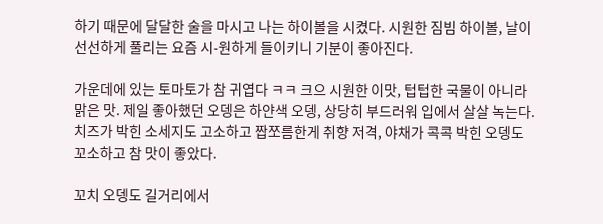하기 때문에 달달한 술을 마시고 나는 하이볼을 시켰다. 시원한 짐빔 하이볼, 날이 선선하게 풀리는 요즘 시-원하게 들이키니 기분이 좋아진다.

가운데에 있는 토마토가 참 귀엽다 ㅋㅋ 크으 시원한 이맛, 텁텁한 국물이 아니라 맑은 맛. 제일 좋아했던 오뎅은 하얀색 오뎅, 상당히 부드러워 입에서 살살 녹는다. 치즈가 박힌 소세지도 고소하고 짭쪼름한게 취향 저격, 야채가 콕콕 박힌 오뎅도 꼬소하고 참 맛이 좋았다.

꼬치 오뎅도 길거리에서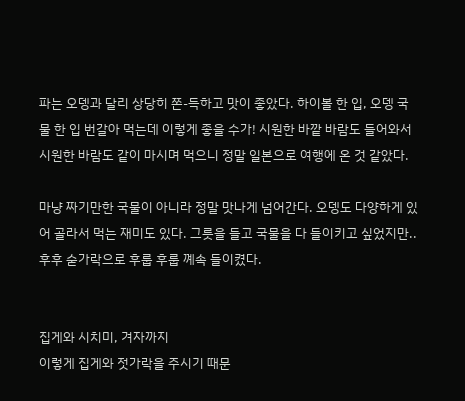파는 오뎅과 달리 상당히 쫀-득하고 맛이 좋았다. 하이볼 한 입, 오뎅 국물 한 입 번갈아 먹는데 이렇게 좋을 수가! 시원한 바깥 바람도 들어와서 시원한 바람도 같이 마시며 먹으니 정말 일본으로 여행에 온 것 같았다.

마냥 짜기만한 국물이 아니라 정말 맛나게 넘어간다. 오뎅도 다양하게 있어 골라서 먹는 재미도 있다. 그릇을 들고 국물을 다 들이키고 싶었지만.. 후후 숟가락으로 후룹 후룹 꼐속 들이켰다.


집게와 시치미, 겨자까지
이렇게 집게와 젓가락을 주시기 때문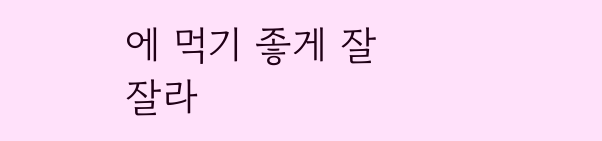에 먹기 좋게 잘 잘라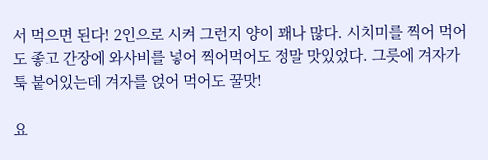서 먹으면 된다! 2인으로 시켜 그런지 양이 꽤나 많다. 시치미를 찍어 먹어도 좋고 간장에 와사비를 넣어 찍어먹어도 정말 맛있었다. 그릇에 겨자가 툭 붙어있는데 겨자를 얹어 먹어도 꿀맛!

요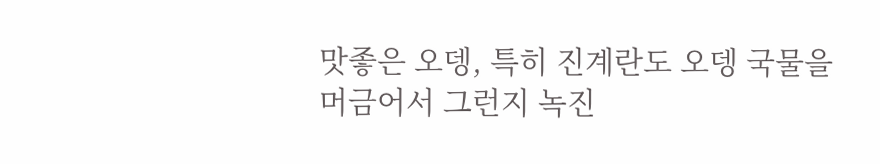맛좋은 오뎅, 특히 진계란도 오뎅 국물을 머금어서 그런지 녹진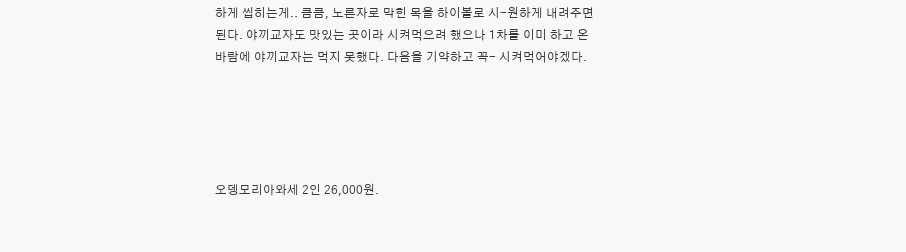하게 씹히는게.. 큼큼, 노른자로 막힌 목을 하이볼로 시-원하게 내려주면 된다. 야끼교자도 맛있는 곳이라 시켜먹으려 했으나 1차를 이미 하고 온 바람에 야끼교자는 먹지 못했다. 다음을 기약하고 꼭- 시켜먹어야겠다.





오뎅모리아와세 2인 26,000원.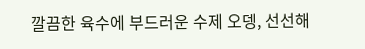깔끔한 육수에 부드러운 수제 오뎅, 선선해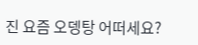진 요즘 오뎅탕 어떠세요?